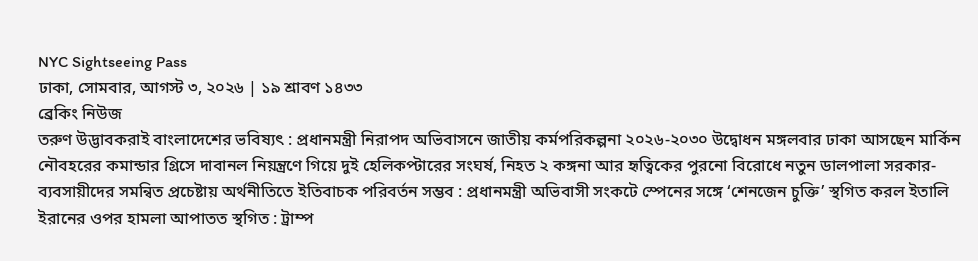NYC Sightseeing Pass
ঢাকা, সোমবার, আগস্ট ৩, ২০২৬ | ১৯ শ্রাবণ ১৪৩৩
ব্রেকিং নিউজ
তরুণ উদ্ভাবকরাই বাংলাদেশের ভবিষ্যৎ : প্রধানমন্ত্রী নিরাপদ অভিবাসনে জাতীয় কর্মপরিকল্পনা ২০২৬-২০৩০ উদ্বোধন মঙ্গলবার ঢাকা আসছেন মার্কিন নৌবহরের কমান্ডার গ্রিসে দাবানল নিয়ন্ত্রণে গিয়ে দুই হেলিকপ্টারের সংঘর্ষ, নিহত ২ কঙ্গনা আর হৃত্বিকের পুরনো বিরোধে নতুন ডালপালা সরকার-ব্যবসায়ীদের সমন্বিত প্রচেষ্টায় অর্থনীতিতে ইতিবাচক পরিবর্তন সম্ভব : প্রধানমন্ত্রী অভিবাসী সংকটে স্পেনের সঙ্গে ‘শেনজেন চুক্তি’ স্থগিত করল ইতালি ইরানের ওপর হামলা আপাতত স্থগিত : ট্রাম্প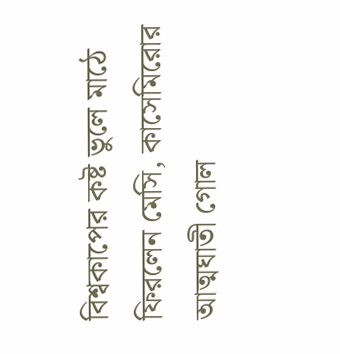বিশ্বকাপের কষ্ট ভুলে মাঠে ফিরলেন মেসি, কাসেমিরোর আত্মঘাতী গোল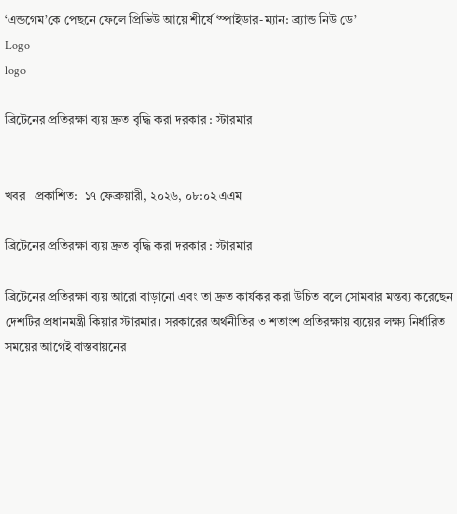‘এন্ডগেম’কে পেছনে ফেলে প্রিভিউ আয়ে শীর্ষে ‘স্পাইডার-ম্যান: ব্র্যান্ড নিউ ডে’
Logo
logo

ব্রিটেনের প্রতিরক্ষা ব্যয় দ্রুত বৃদ্ধি করা দরকার : স্টারমার


খবর   প্রকাশিত:  ১৭ ফেব্রুয়ারী, ২০২৬, ০৮:০২ এএম

ব্রিটেনের প্রতিরক্ষা ব্যয় দ্রুত বৃদ্ধি করা দরকার : স্টারমার

ব্রিটেনের প্রতিরক্ষা ব্যয় আরো বাড়ানো এবং তা দ্রুত কার্যকর করা উচিত বলে সোমবার মন্তব্য করেছেন দেশটির প্রধানমন্ত্রী কিয়ার স্টারমার। সরকারের অর্থনীতির ৩ শতাংশ প্রতিরক্ষায় ব্যয়ের লক্ষ্য নির্ধারিত সময়ের আগেই বাস্তবায়নের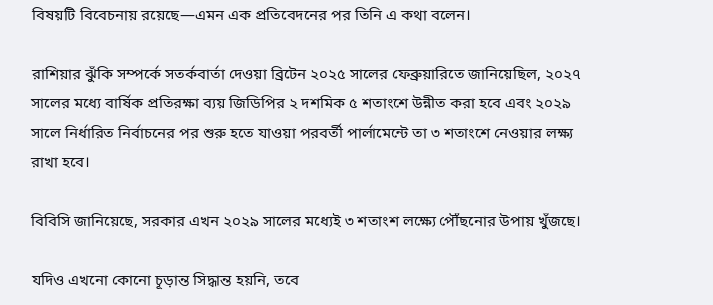বিষয়টি বিবেচনায় রয়েছে—এমন এক প্রতিবেদনের পর তিনি এ কথা বলেন।

রাশিয়ার ঝুঁকি সম্পর্কে সতর্কবার্তা দেওয়া ব্রিটেন ২০২৫ সালের ফেব্রুয়ারিতে জানিয়েছিল, ২০২৭ সালের মধ্যে বার্ষিক প্রতিরক্ষা ব্যয় জিডিপির ২ দশমিক ৫ শতাংশে উন্নীত করা হবে এবং ২০২৯ সালে নির্ধারিত নির্বাচনের পর শুরু হতে যাওয়া পরবর্তী পার্লামেন্টে তা ৩ শতাংশে নেওয়ার লক্ষ্য রাখা হবে।

বিবিসি জানিয়েছে, সরকার এখন ২০২৯ সালের মধ্যেই ৩ শতাংশ লক্ষ্যে পৌঁছনোর উপায় খুঁজছে।

যদিও এখনো কোনো চূড়ান্ত সিদ্ধান্ত হয়নি, তবে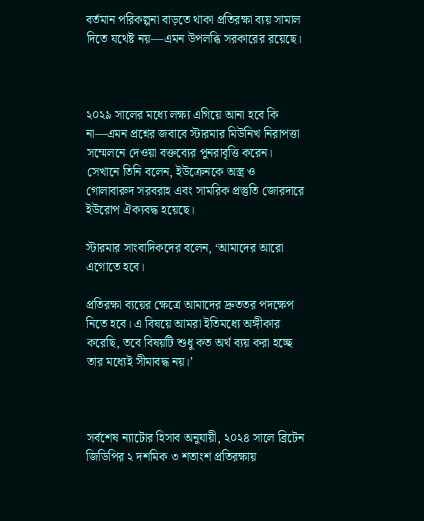বর্তমান পরিকল্পনা বাড়তে থাকা প্রতিরক্ষা ব্যয় সামাল দিতে যথেষ্ট নয়—এমন উপলব্ধি সরকারের রয়েছে।



২০২৯ সালের মধ্যে লক্ষ্য এগিয়ে আনা হবে কি না—এমন প্রশ্নের জবাবে স্টারমার মিউনিখ নিরাপত্তা সম্মেলনে দেওয়া বক্তব্যের পুনরাবৃত্তি করেন। সেখানে তিনি বলেন, ইউক্রেনকে অস্ত্র ও গোলাবারুদ সরবরাহ এবং সামরিক প্রস্তুতি জোরদারে ইউরোপ ঐক্যবদ্ধ হয়েছে।

স্টারমার সাংবাদিকদের বলেন, ‘আমাদের আরো এগোতে হবে।

প্রতিরক্ষা ব্যয়ের ক্ষেত্রে আমাদের দ্রুততর পদক্ষেপ নিতে হবে। এ বিষয়ে আমরা ইতিমধ্যে অঙ্গীকার করেছি, তবে বিষয়টি শুধু কত অর্থ ব্যয় করা হচ্ছে তার মধ্যেই সীমাবদ্ধ নয়।’



সর্বশেষ ন্যাটোর হিসাব অনুযায়ী, ২০২৪ সালে ব্রিটেন জিডিপির ২ দশমিক ৩ শতাংশ প্রতিরক্ষায়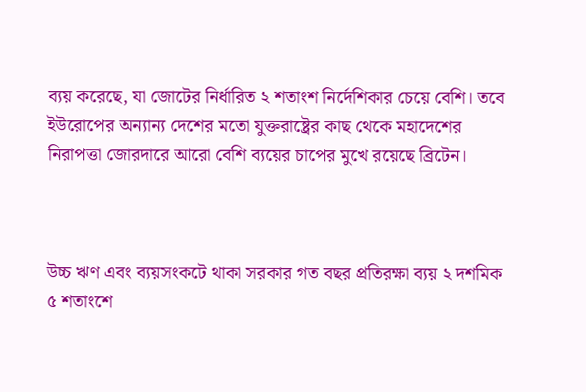ব্যয় করেছে, যা জোটের নির্ধারিত ২ শতাংশ নির্দেশিকার চেয়ে বেশি। তবে ইউরোপের অন্যান্য দেশের মতো যুক্তরাষ্ট্রের কাছ থেকে মহাদেশের নিরাপত্তা জোরদারে আরো বেশি ব্যয়ের চাপের মুখে রয়েছে ব্রিটেন।



উচ্চ ঋণ এবং ব্যয়সংকটে থাকা সরকার গত বছর প্রতিরক্ষা ব্যয় ২ দশমিক ৫ শতাংশে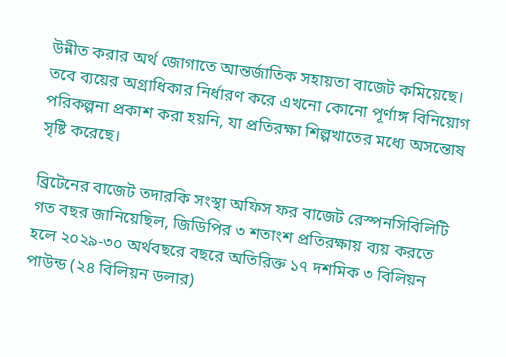উন্নীত করার অর্থ জোগাতে আন্তর্জাতিক সহায়তা বাজেট কমিয়েছে। তবে ব্যয়ের অগ্রাধিকার নির্ধারণ করে এখনো কোনো পূর্ণাঙ্গ বিনিয়োগ পরিকল্পনা প্রকাশ করা হয়নি, যা প্রতিরক্ষা শিল্পখাতের মধ্যে অসন্তোষ সৃষ্টি করেছে।

ব্রিটেনের বাজেট তদারকি সংস্থা অফিস ফর বাজেট রেস্পনসিবিলিটি গত বছর জানিয়েছিল, জিডিপির ৩ শতাংশ প্রতিরক্ষায় ব্যয় করতে হলে ২০২৯-৩০ অর্থবছরে বছরে অতিরিক্ত ১৭ দশমিক ৩ বিলিয়ন পাউন্ড (২৪ বিলিয়ন ডলার)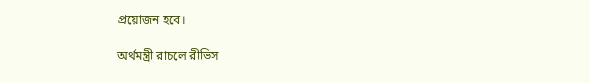প্রয়োজন হবে।

অর্থমন্ত্রী রাচলে রীভিস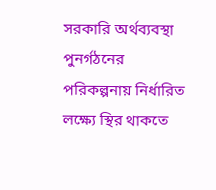সরকারি অর্থব্যবস্থা পুনর্গঠনের পরিকল্পনায় নির্ধারিত লক্ষ্যে স্থির থাকতে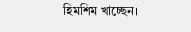হিমশিম খাচ্ছেন।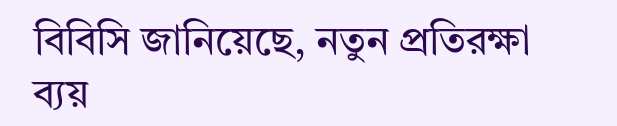বিবিসি জানিয়েছে, নতুন প্রতিরক্ষা ব্যয়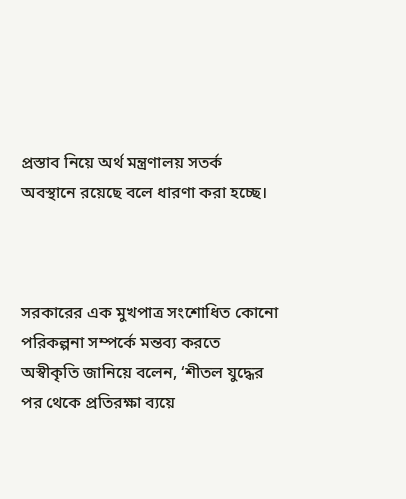প্রস্তাব নিয়ে অর্থ মন্ত্রণালয় সতর্ক অবস্থানে রয়েছে বলে ধারণা করা হচ্ছে।



সরকারের এক মুখপাত্র সংশোধিত কোনো পরিকল্পনা সম্পর্কে মন্তব্য করতে অস্বীকৃতি জানিয়ে বলেন, ‘শীতল যুদ্ধের পর থেকে প্রতিরক্ষা ব্যয়ে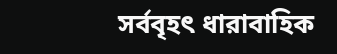সর্ববৃহৎ ধারাবাহিক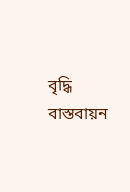বৃদ্ধি বাস্তবায়ন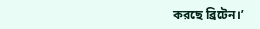করছে ব্রিটেন।’